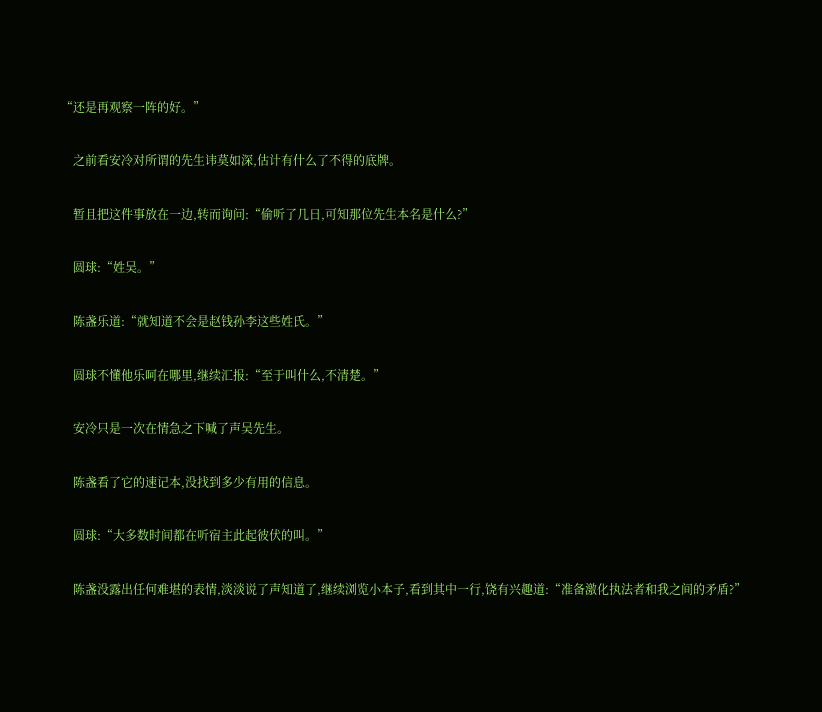“还是再观察一阵的好。”

    之前看安冷对所谓的先生讳莫如深,估计有什么了不得的底牌。

    暂且把这件事放在一边,转而询问:“偷听了几日,可知那位先生本名是什么?”

    圆球:“姓吴。”

    陈盏乐道:“就知道不会是赵钱孙李这些姓氏。”

    圆球不懂他乐呵在哪里,继续汇报:“至于叫什么,不清楚。”

    安冷只是一次在情急之下喊了声吴先生。

    陈盏看了它的速记本,没找到多少有用的信息。

    圆球:“大多数时间都在听宿主此起彼伏的叫。”

    陈盏没露出任何难堪的表情,淡淡说了声知道了,继续浏览小本子,看到其中一行,饶有兴趣道:“准备激化执法者和我之间的矛盾?”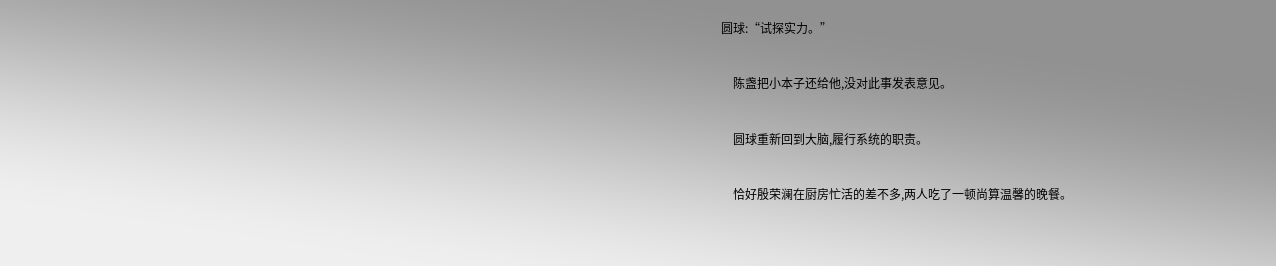圆球:“试探实力。”

    陈盏把小本子还给他,没对此事发表意见。

    圆球重新回到大脑,履行系统的职责。

    恰好殷荣澜在厨房忙活的差不多,两人吃了一顿尚算温馨的晚餐。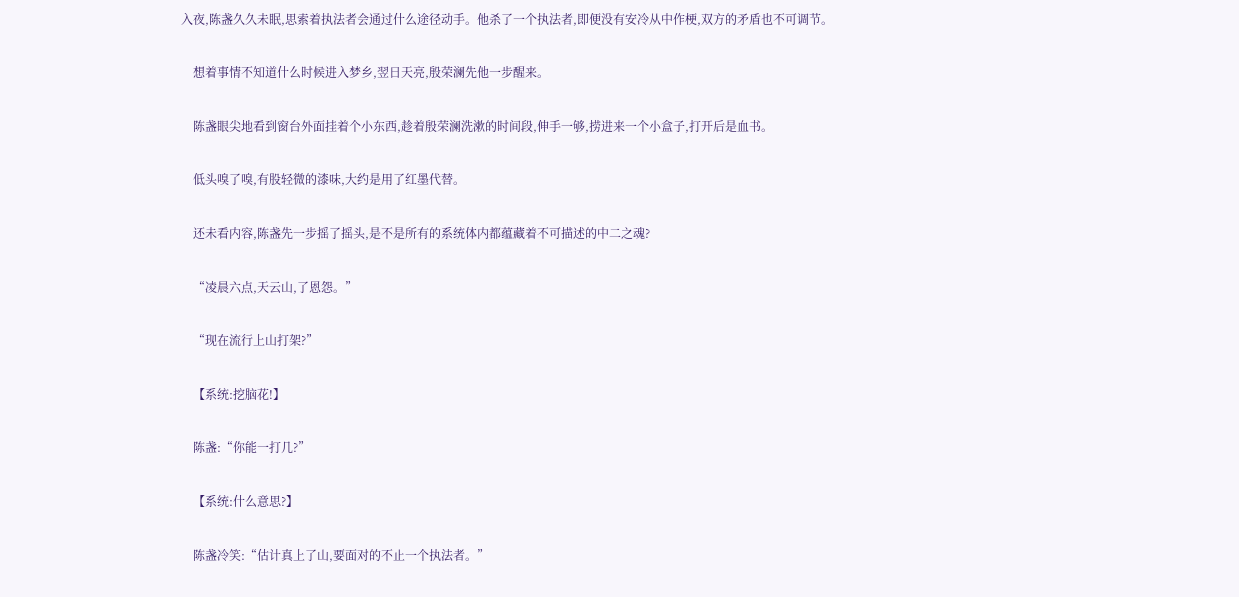入夜,陈盏久久未眠,思索着执法者会通过什么途径动手。他杀了一个执法者,即便没有安冷从中作梗,双方的矛盾也不可调节。

    想着事情不知道什么时候进入梦乡,翌日天亮,殷荣澜先他一步醒来。

    陈盏眼尖地看到窗台外面挂着个小东西,趁着殷荣澜洗漱的时间段,伸手一够,捞进来一个小盒子,打开后是血书。

    低头嗅了嗅,有股轻微的漆味,大约是用了红墨代替。

    还未看内容,陈盏先一步摇了摇头,是不是所有的系统体内都蕴藏着不可描述的中二之魂?

    “凌晨六点,天云山,了恩怨。”

    “现在流行上山打架?”

    【系统:挖脑花!】

    陈盏:“你能一打几?”

    【系统:什么意思?】

    陈盏冷笑:“估计真上了山,要面对的不止一个执法者。”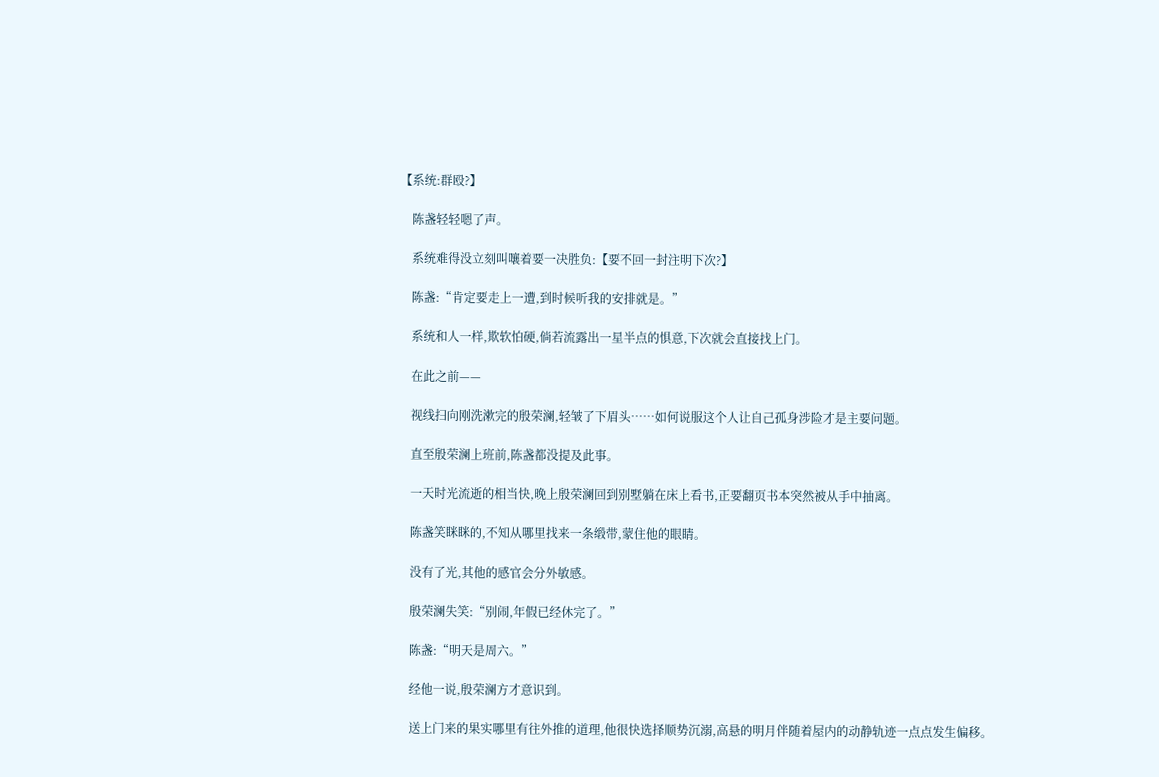【系统:群殴?】

    陈盏轻轻嗯了声。

    系统难得没立刻叫嚷着要一决胜负:【要不回一封注明下次?】

    陈盏:“肯定要走上一遭,到时候听我的安排就是。”

    系统和人一样,欺软怕硬,倘若流露出一星半点的惧意,下次就会直接找上门。

    在此之前——

    视线扫向刚洗漱完的殷荣澜,轻皱了下眉头……如何说服这个人让自己孤身涉险才是主要问题。

    直至殷荣澜上班前,陈盏都没提及此事。

    一天时光流逝的相当快,晚上殷荣澜回到别墅躺在床上看书,正要翻页书本突然被从手中抽离。

    陈盏笑眯眯的,不知从哪里找来一条缎带,蒙住他的眼睛。

    没有了光,其他的感官会分外敏感。

    殷荣澜失笑:“别闹,年假已经休完了。”

    陈盏:“明天是周六。”

    经他一说,殷荣澜方才意识到。

    送上门来的果实哪里有往外推的道理,他很快选择顺势沉溺,高悬的明月伴随着屋内的动静轨迹一点点发生偏移。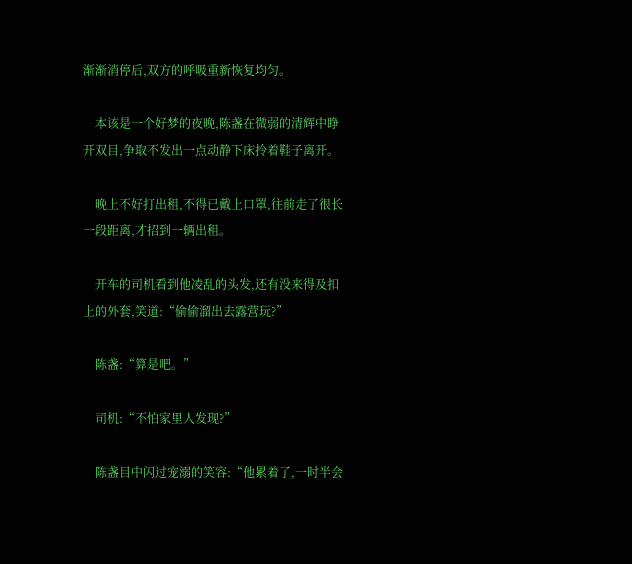渐渐消停后,双方的呼吸重新恢复均匀。

    本该是一个好梦的夜晚,陈盏在微弱的清辉中睁开双目,争取不发出一点动静下床拎着鞋子离开。

    晚上不好打出租,不得已戴上口罩,往前走了很长一段距离,才招到一辆出租。

    开车的司机看到他凌乱的头发,还有没来得及扣上的外套,笑道:“偷偷溜出去露营玩?”

    陈盏:“算是吧。”

    司机:“不怕家里人发现?”

    陈盏目中闪过宠溺的笑容:“他累着了,一时半会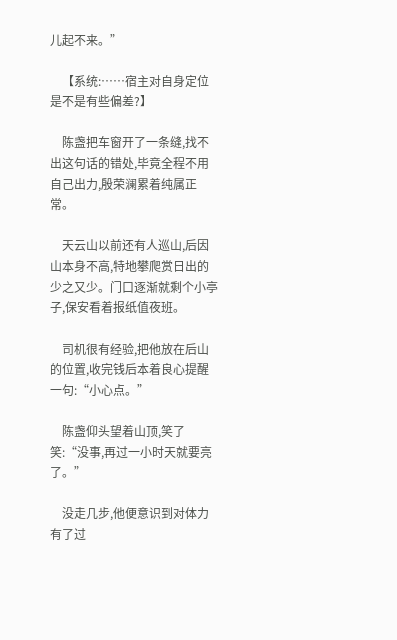儿起不来。”

    【系统:……宿主对自身定位是不是有些偏差?】

    陈盏把车窗开了一条缝,找不出这句话的错处,毕竟全程不用自己出力,殷荣澜累着纯属正常。

    天云山以前还有人巡山,后因山本身不高,特地攀爬赏日出的少之又少。门口逐渐就剩个小亭子,保安看着报纸值夜班。

    司机很有经验,把他放在后山的位置,收完钱后本着良心提醒一句:“小心点。”

    陈盏仰头望着山顶,笑了笑:“没事,再过一小时天就要亮了。”

    没走几步,他便意识到对体力有了过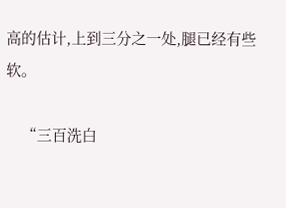高的估计,上到三分之一处,腿已经有些软。

    “三百洗白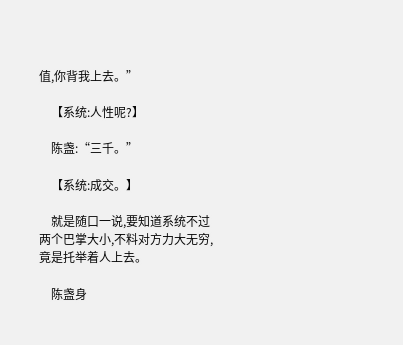值,你背我上去。”

    【系统:人性呢?】

    陈盏:“三千。”

    【系统:成交。】

    就是随口一说,要知道系统不过两个巴掌大小,不料对方力大无穷,竟是托举着人上去。

    陈盏身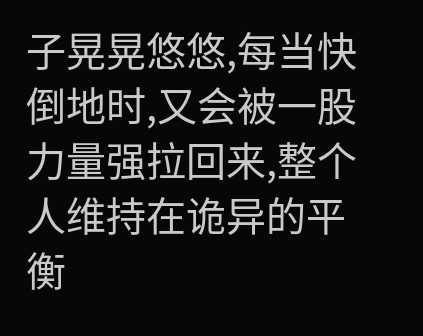子晃晃悠悠,每当快倒地时,又会被一股力量强拉回来,整个人维持在诡异的平衡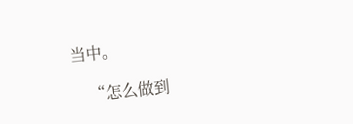当中。

    “怎么做到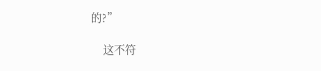的?”

    这不符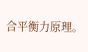合平衡力原理。